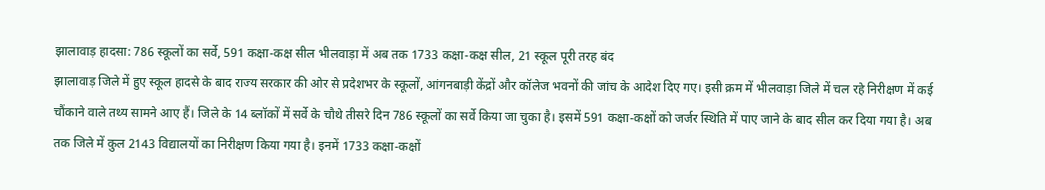झालावाड़ हादसा: 786 स्कूलों का सर्वे, 591 कक्षा-कक्ष सील भीलवाड़ा में अब तक 1733 कक्षा-कक्ष सील, 21 स्कूल पूरी तरह बंद
झालावाड़ जिले में हुए स्कूल हादसे के बाद राज्य सरकार की ओर से प्रदेशभर के स्कूलों, आंगनबाड़ी केंद्रों और कॉलेज भवनों की जांच के आदेश दिए गए। इसी क्रम में भीलवाड़ा जिले में चल रहे निरीक्षण में कई चौंकाने वाले तथ्य सामने आए हैं। जिले के 14 ब्लॉकों में सर्वे के चौथे तीसरे दिन 786 स्कूलों का सर्वे किया जा चुका है। इसमें 591 कक्षा-कक्षों को जर्जर स्थिति में पाए जाने के बाद सील कर दिया गया है। अब तक जिले में कुल 2143 विद्यालयों का निरीक्षण किया गया है। इनमें 1733 कक्षा-कक्षों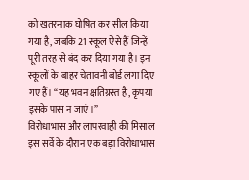को खतरनाक घोषित कर सील किया गया है, जबकि 21 स्कूल ऐसे हैं जिन्हें पूरी तरह से बंद कर दिया गया है। इन स्कूलों के बाहर चेतावनी बोर्ड लगा दिए गए हैं। “यह भवन क्षतिग्रस्त है, कृपया इसके पास न जाएं।”
विरोधाभास और लापरवाही की मिसाल
इस सर्वे के दौरान एक बड़ा विरोधाभास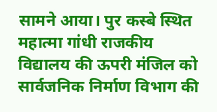सामने आया। पुर कस्बे स्थित महात्मा गांधी राजकीय विद्यालय की ऊपरी मंजिल को सार्वजनिक निर्माण विभाग की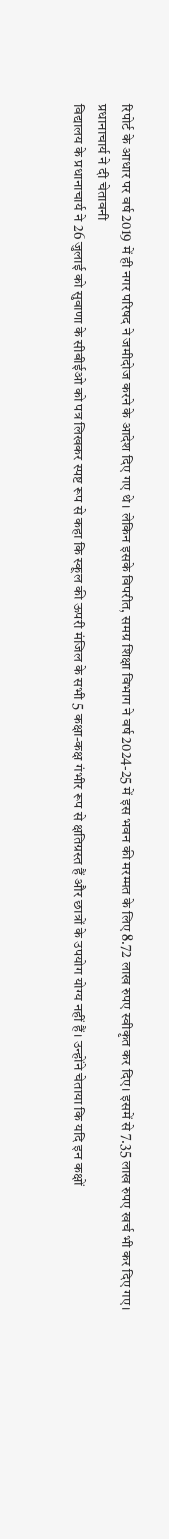रिपोर्ट के आधार पर वर्ष 2019 में ही नगर परिषद ने जमीदोज करने के आदेश दिए गए थे। लेकिन इसके विपरीत, समग्र शिक्षा विभाग ने वर्ष 2024-25 में इस भवन की मरम्मत के लिए 8.72 लाख रुपए स्वीकृत कर दिए। इसमें से 7.35 लाख रुपए खर्च भी कर दिए गए।
प्रधानाचार्य ने दी चेतावनी
विद्यालय के प्रधानाचार्य ने 26 जुलाई को सुवाणा के सीबीईओ को पत्र लिखकर स्पष्ट रूप से कहा कि स्कूल की ऊपरी मंजिल के सभी 5 कक्षा-कक्ष गंभीर रूप से क्षतिग्रस्त हैं और छात्रों के उपयोग योग्य नहीं हैं। उन्होंने चेताया कि यदि इन कक्षों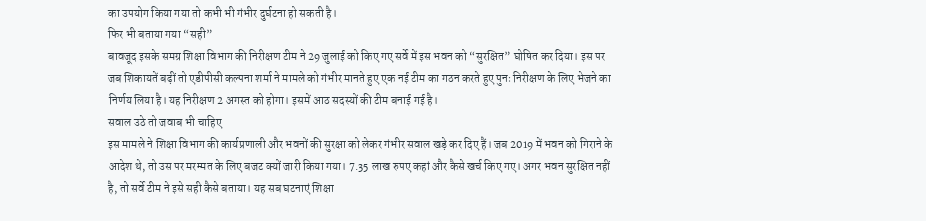का उपयोग किया गया तो कभी भी गंभीर दुर्घटना हो सकती है।
फिर भी बताया गया “सही”
बावजूद इसके समग्र शिक्षा विभाग की निरीक्षण टीम ने 29 जुलाई को किए गए सर्वे में इस भवन को “सुरक्षित” घोषित कर दिया। इस पर जब शिकायतें बढ़ीं तो एडीपीसी कल्पना शर्मा ने मामले को गंभीर मानते हुए एक नई टीम का गठन करते हुए पुनः निरीक्षण के लिए भेजने का निर्णय लिया है। यह निरीक्षण 2 अगस्त को होगा। इसमें आठ सदस्यों की टीम बनाई गई है।
सवाल उठे तो जवाब भी चाहिए
इस मामले ने शिक्षा विभाग की कार्यप्रणाली और भवनों की सुरक्षा को लेकर गंभीर सवाल खड़े कर दिए हैं। जब 2019 में भवन को गिराने के आदेश थे, तो उस पर मरम्मत के लिए बजट क्यों जारी किया गया। 7.35 लाख रुपए कहां और कैसे खर्च किए गए। अगर भवन सुरक्षित नहीं है, तो सर्वे टीम ने इसे सही कैसे बताया। यह सब घटनाएं शिक्षा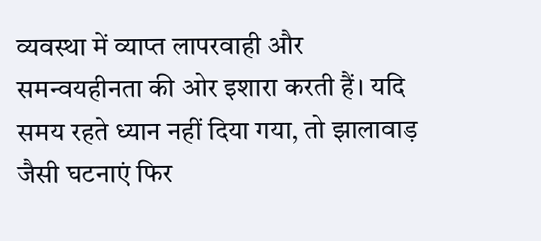व्यवस्था में व्याप्त लापरवाही और समन्वयहीनता की ओर इशारा करती हैं। यदि समय रहते ध्यान नहीं दिया गया, तो झालावाड़ जैसी घटनाएं फिर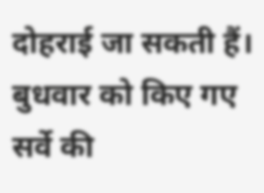दोहराई जा सकती हैं।
बुधवार को किए गए सर्वे की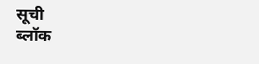सूची
ब्लॉक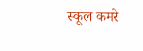स्कूल कमरे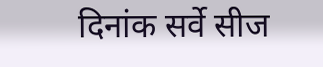दिनांक सर्वे सीज